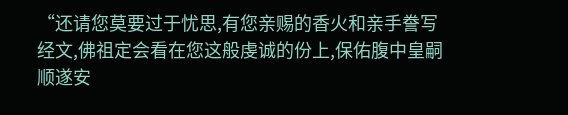“还请您莫要过于忧思,有您亲赐的香火和亲手誊写经文,佛祖定会看在您这般虔诚的份上,保佑腹中皇嗣顺遂安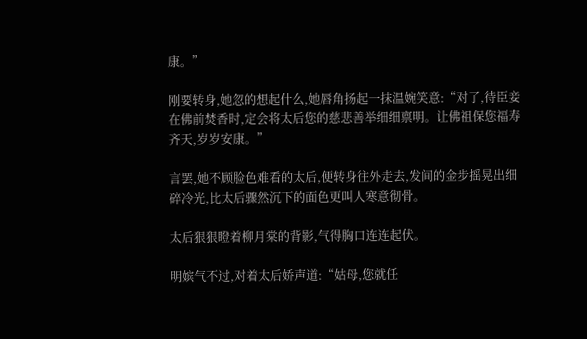康。”

刚要转身,她忽的想起什么,她唇角扬起一抹温婉笑意:“对了,待臣妾在佛前焚香时,定会将太后您的慈悲善举细细禀明。让佛祖保您福寿齐天,岁岁安康。”

言罢,她不顾脸色难看的太后,便转身往外走去,发间的金步摇晃出细碎冷光,比太后骤然沉下的面色更叫人寒意彻骨。

太后狠狠瞪着柳月棠的背影,气得胸口连连起伏。

明嫔气不过,对着太后娇声道:“姑母,您就任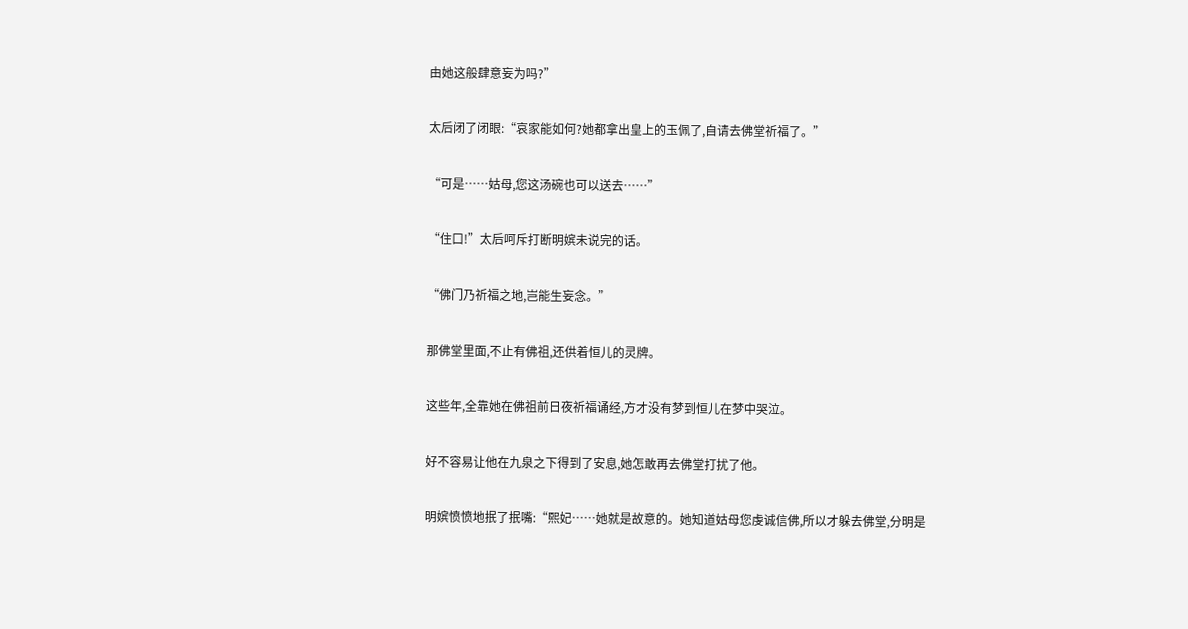由她这般肆意妄为吗?”

太后闭了闭眼:“哀家能如何?她都拿出皇上的玉佩了,自请去佛堂祈福了。”

“可是……姑母,您这汤碗也可以送去……”

“住口!”太后呵斥打断明嫔未说完的话。

“佛门乃祈福之地,岂能生妄念。”

那佛堂里面,不止有佛祖,还供着恒儿的灵牌。

这些年,全靠她在佛祖前日夜祈福诵经,方才没有梦到恒儿在梦中哭泣。

好不容易让他在九泉之下得到了安息,她怎敢再去佛堂打扰了他。

明嫔愤愤地抿了抿嘴:“熙妃……她就是故意的。她知道姑母您虔诚信佛,所以才躲去佛堂,分明是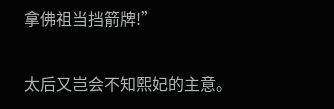拿佛祖当挡箭牌!”

太后又岂会不知熙妃的主意。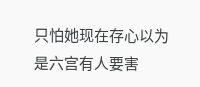只怕她现在存心以为是六宫有人要害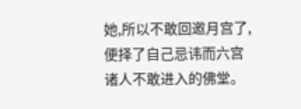她,所以不敢回邀月宫了,便择了自己忌讳而六宫诸人不敢进入的佛堂。